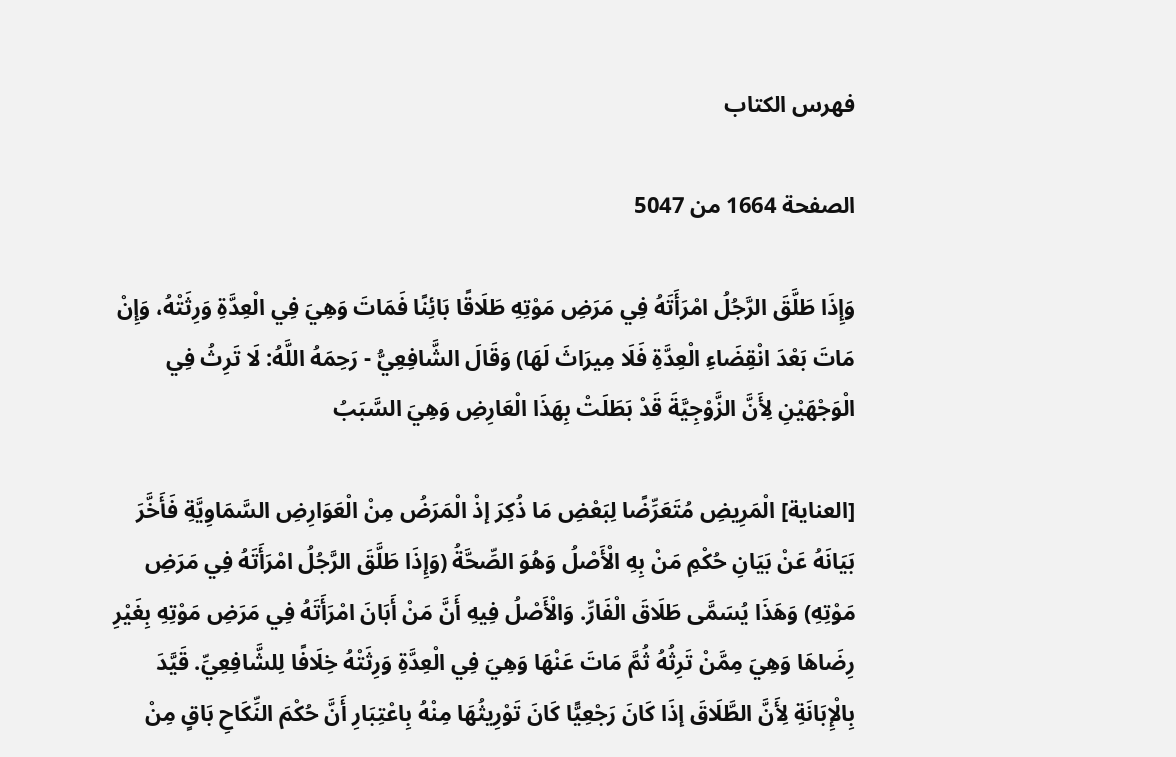فهرس الكتاب

الصفحة 1664 من 5047

وَإِذَا طَلَّقَ الرَّجُلُ امْرَأَتَهُ فِي مَرَضِ مَوْتِهِ طَلَاقًا بَائِنًا فَمَاتَ وَهِيَ فِي الْعِدَّةِ وَرِثَتْهُ، وَإِنْ مَاتَ بَعْدَ انْقِضَاءِ الْعِدَّةِ فَلَا مِيرَاثَ لَهَا) وَقَالَ الشَّافِعِيُّ - رَحِمَهُ اللَّهُ: لَا تَرِثُ فِي الْوَجْهَيْنِ لِأَنَّ الزَّوْجِيَّةَ قَدْ بَطَلَتْ بِهَذَا الْعَارِضِ وَهِيَ السَّبَبُ

[العناية] الْمَرِيضِ مُتَعَرِّضًا لِبَعْضِ مَا ذُكِرَ إذْ الْمَرَضُ مِنْ الْعَوَارِضِ السَّمَاوِيَّةِ فَأَخَّرَ بَيَانَهُ عَنْ بَيَانِ حُكْمِ مَنْ بِهِ الْأَصْلُ وَهُوَ الصِّحَّةُ (وَإِذَا طَلَّقَ الرَّجُلُ امْرَأَتَهُ فِي مَرَضِ مَوْتِهِ) وَهَذَا يُسَمَّى طَلَاقَ الْفَارِّ. وَالْأَصْلُ فِيهِ أَنَّ مَنْ أَبَانَ امْرَأَتَهُ فِي مَرَضِ مَوْتِهِ بِغَيْرِ رِضَاهَا وَهِيَ مِمَّنْ تَرِثُهُ ثُمَّ مَاتَ عَنْهَا وَهِيَ فِي الْعِدَّةِ وَرِثَتْهُ خِلَافًا لِلشَّافِعِيِّ. قَيَّدَ بِالْإِبَانَةِ لِأَنَّ الطَّلَاقَ إذَا كَانَ رَجْعِيًّا كَانَ تَوْرِيثُهَا مِنْهُ بِاعْتِبَارِ أَنَّ حُكْمَ النِّكَاحِ بَاقٍ مِنْ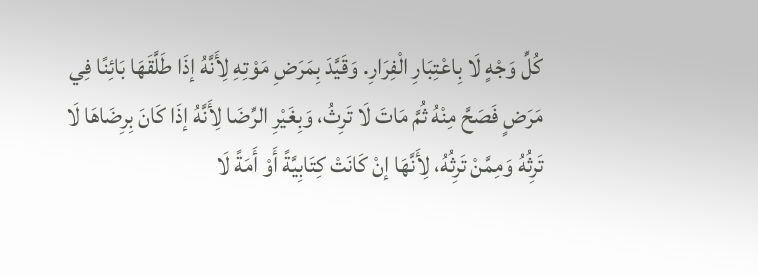كُلِّ وَجْهٍ لَا بِاعْتِبَارِ الْفِرَارِ. وَقَيَّدَ بِمَرَضِ مَوْتِهِ لِأَنَّهُ إذَا طَلَّقَهَا بَائِنًا فِي مَرَضٍ فَصَحَّ مِنْهُ ثُمَّ مَاتَ لَا تَرِثُ، وَبِغَيْرِ الرِّضَا لِأَنَّهُ إذَا كَانَ بِرِضَاهَا لَا تَرِثُهُ وَمِمَّنْ تَرِثُهُ، لِأَنَّهَا إنْ كَانَتْ كِتَابِيَّةً أَوْ أَمَةً لَا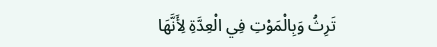تَرِثُ وَبِالْمَوْتِ فِي الْعِدَّةِ لِأَنَّهَا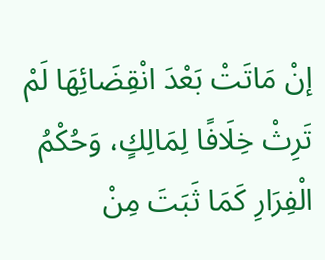إنْ مَاتَتْ بَعْدَ انْقِضَائِهَا لَمْ تَرِثْ خِلَافًا لِمَالِكٍ، وَحُكْمُ الْفِرَارِ كَمَا ثَبَتَ مِنْ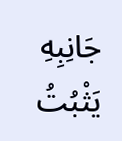جَانِبِهِ يَثْبُتُ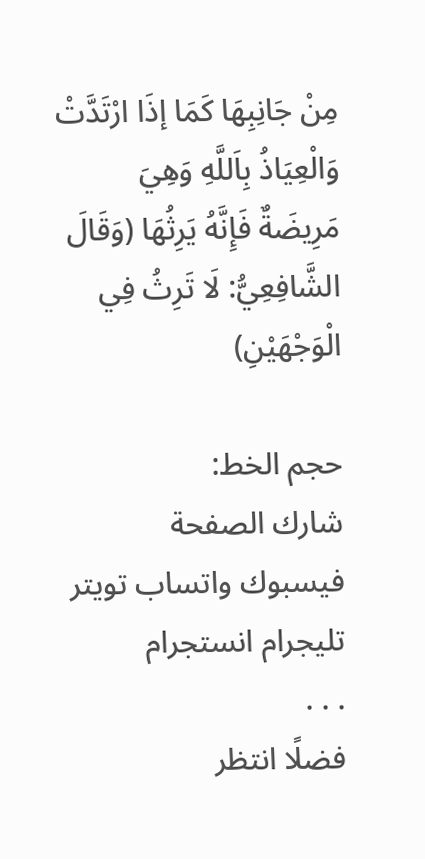مِنْ جَانِبِهَا كَمَا إذَا ارْتَدَّتْ وَالْعِيَاذُ بِاَللَّهِ وَهِيَ مَرِيضَةٌ فَإِنَّهُ يَرِثُهَا (وَقَالَ الشَّافِعِيُّ: لَا تَرِثُ فِي الْوَجْهَيْنِ)

حجم الخط:
شارك الصفحة
فيسبوك واتساب تويتر تليجرام انستجرام
. . .
فضلًا انتظر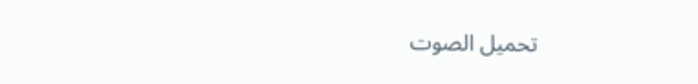تحميل الصوت